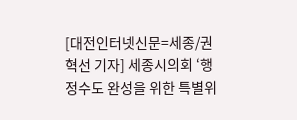[대전인터넷신문=세종/권혁선 기자] 세종시의회 ‘행정수도 완성을 위한 특별위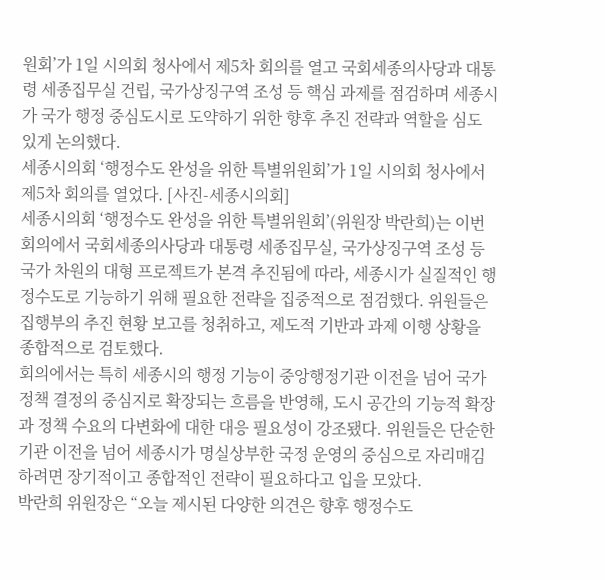원회’가 1일 시의회 청사에서 제5차 회의를 열고 국회세종의사당과 대통령 세종집무실 건립, 국가상징구역 조성 등 핵심 과제를 점검하며 세종시가 국가 행정 중심도시로 도약하기 위한 향후 추진 전략과 역할을 심도 있게 논의했다.
세종시의회 ‘행정수도 완성을 위한 특별위원회’가 1일 시의회 청사에서 제5차 회의를 열었다. [사진-세종시의회]
세종시의회 ‘행정수도 완성을 위한 특별위원회’(위원장 박란희)는 이번 회의에서 국회세종의사당과 대통령 세종집무실, 국가상징구역 조성 등 국가 차원의 대형 프로젝트가 본격 추진됨에 따라, 세종시가 실질적인 행정수도로 기능하기 위해 필요한 전략을 집중적으로 점검했다. 위원들은 집행부의 추진 현황 보고를 청취하고, 제도적 기반과 과제 이행 상황을 종합적으로 검토했다.
회의에서는 특히 세종시의 행정 기능이 중앙행정기관 이전을 넘어 국가정책 결정의 중심지로 확장되는 흐름을 반영해, 도시 공간의 기능적 확장과 정책 수요의 다변화에 대한 대응 필요성이 강조됐다. 위원들은 단순한 기관 이전을 넘어 세종시가 명실상부한 국정 운영의 중심으로 자리매김하려면 장기적이고 종합적인 전략이 필요하다고 입을 모았다.
박란희 위원장은 “오늘 제시된 다양한 의견은 향후 행정수도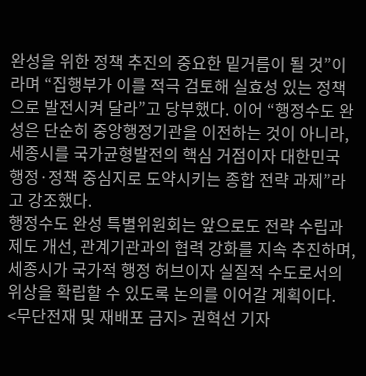완성을 위한 정책 추진의 중요한 밑거름이 될 것”이라며 “집행부가 이를 적극 검토해 실효성 있는 정책으로 발전시켜 달라”고 당부했다. 이어 “행정수도 완성은 단순히 중앙행정기관을 이전하는 것이 아니라, 세종시를 국가균형발전의 핵심 거점이자 대한민국 행정·정책 중심지로 도약시키는 종합 전략 과제”라고 강조했다.
행정수도 완성 특별위원회는 앞으로도 전략 수립과 제도 개선, 관계기관과의 협력 강화를 지속 추진하며, 세종시가 국가적 행정 허브이자 실질적 수도로서의 위상을 확립할 수 있도록 논의를 이어갈 계획이다.
<무단전재 및 재배포 금지> 권혁선 기자